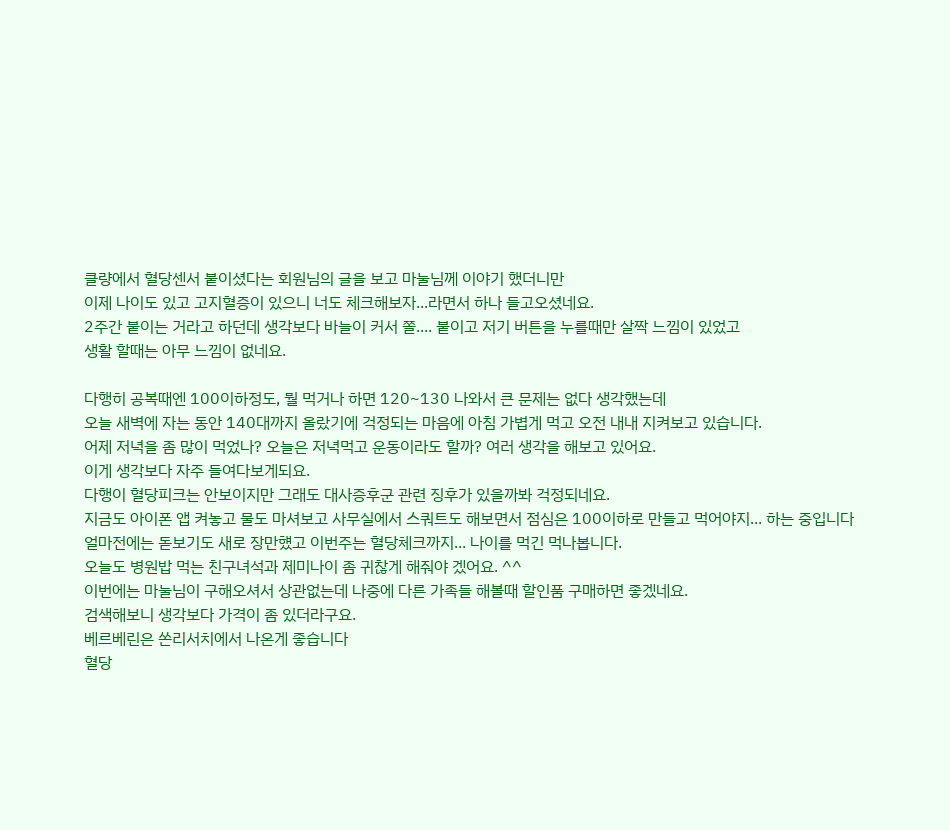클량에서 혈당센서 붙이셨다는 회원님의 글을 보고 마눌님께 이야기 했더니만
이제 나이도 있고 고지혈증이 있으니 너도 체크해보자...라면서 하나 들고오셨네요.
2주간 붙이는 거라고 하던데 생각보다 바늘이 커서 쫄.... 붙이고 저기 버튼을 누를때만 살짝 느낌이 있었고
생활 할때는 아무 느낌이 없네요.

다행히 공복때엔 100이하정도, 뭘 먹거나 하면 120~130 나와서 큰 문제는 없다 생각했는데
오늘 새벽에 자는 동안 140대까지 올랐기에 걱정되는 마음에 아침 가볍게 먹고 오전 내내 지켜보고 있습니다.
어제 저녁을 좀 많이 먹었나? 오늘은 저녁먹고 운동이라도 할까? 여러 생각을 해보고 있어요.
이게 생각보다 자주 들여다보게되요.
다행이 혈당피크는 안보이지만 그래도 대사증후군 관련 징후가 있을까봐 걱정되네요.
지금도 아이폰 앱 켜놓고 물도 마셔보고 사무실에서 스쿼트도 해보면서 점심은 100이하로 만들고 먹어야지... 하는 중입니다
얼마전에는 돋보기도 새로 장만헀고 이번주는 혈당체크까지... 나이를 먹긴 먹나봅니다.
오늘도 병원밥 먹는 친구녀석과 제미나이 좀 귀찮게 해줘야 겠어요. ^^
이번에는 마눌님이 구해오셔서 상관없는데 나중에 다른 가족들 해볼때 할인품 구매하면 좋겠네요.
검색해보니 생각보다 가격이 좀 있더라구요.
베르베린은 쏜리서치에서 나온게 좋습니다
혈당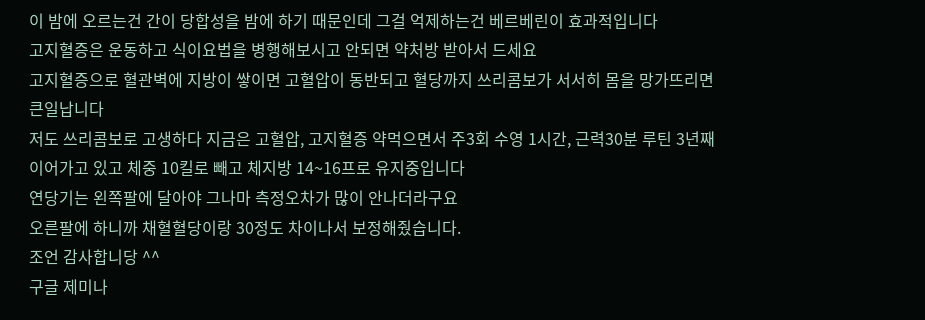이 밤에 오르는건 간이 당합성을 밤에 하기 때문인데 그걸 억제하는건 베르베린이 효과적입니다
고지혈증은 운동하고 식이요법을 병행해보시고 안되면 약처방 받아서 드세요
고지혈증으로 혈관벽에 지방이 쌓이면 고혈압이 동반되고 혈당까지 쓰리콤보가 서서히 몸을 망가뜨리면 큰일납니다
저도 쓰리콤보로 고생하다 지금은 고혈압, 고지혈증 약먹으면서 주3회 수영 1시간, 근력30분 루틴 3년째 이어가고 있고 체중 10킬로 빼고 체지방 14~16프로 유지중입니다
연당기는 왼쪽팔에 달아야 그나마 측정오차가 많이 안나더라구요
오른팔에 하니까 채혈혈당이랑 30정도 차이나서 보정해줬습니다.
조언 감사합니당 ^^
구글 제미나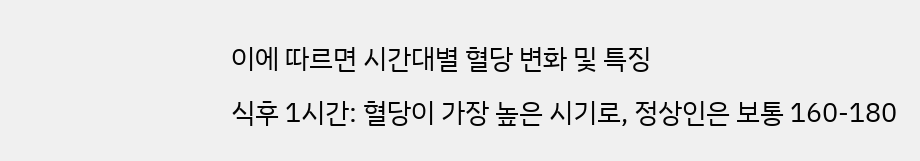이에 따르면 시간대별 혈당 변화 및 특징
식후 1시간: 혈당이 가장 높은 시기로, 정상인은 보통 160-180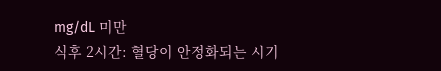mg/dL 미만
식후 2시간: 혈당이 안정화되는 시기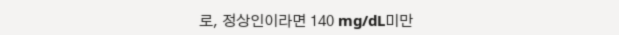로, 정상인이라면 140 mg/dL미만